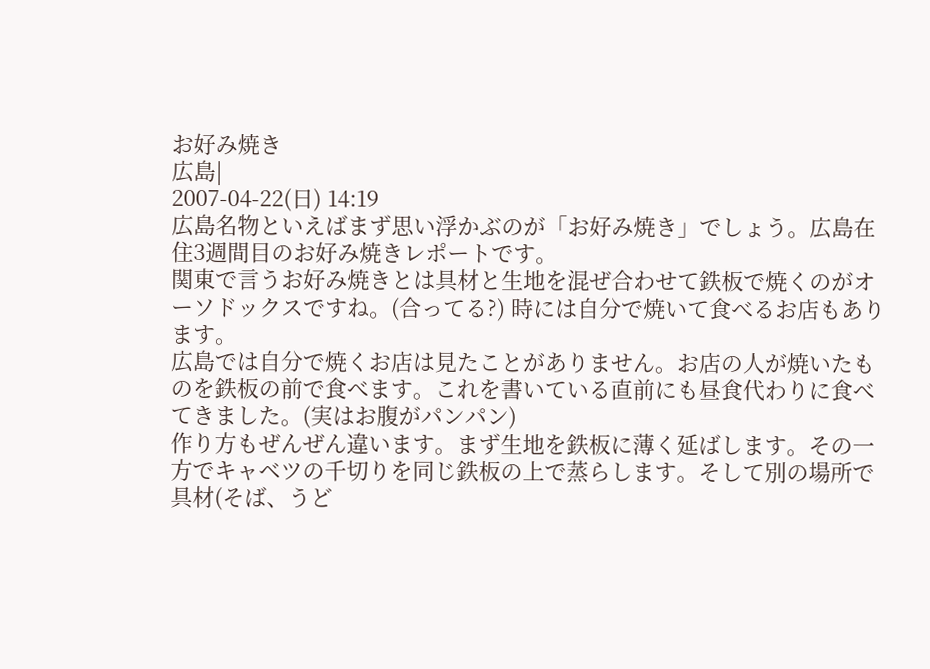お好み焼き
広島|
2007-04-22(日) 14:19
広島名物といえばまず思い浮かぶのが「お好み焼き」でしょう。広島在住3週間目のお好み焼きレポートです。
関東で言うお好み焼きとは具材と生地を混ぜ合わせて鉄板で焼くのがオーソドックスですね。(合ってる?) 時には自分で焼いて食べるお店もあります。
広島では自分で焼くお店は見たことがありません。お店の人が焼いたものを鉄板の前で食べます。これを書いている直前にも昼食代わりに食べてきました。(実はお腹がパンパン)
作り方もぜんぜん違います。まず生地を鉄板に薄く延ばします。その一方でキャベツの千切りを同じ鉄板の上で蒸らします。そして別の場所で具材(そば、うど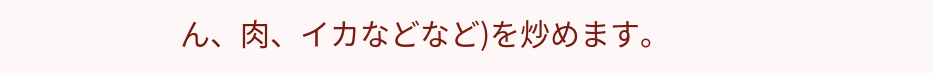ん、肉、イカなどなど)を炒めます。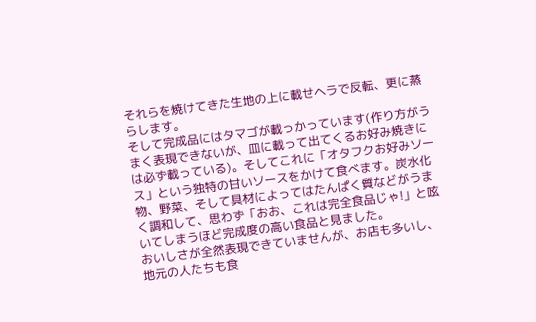それらを焼けてきた生地の上に載せヘラで反転、更に蒸らします。
そして完成品にはタマゴが載っかっています(作り方がうまく表現できないが、皿に載って出てくるお好み焼きには必ず載っている)。そしてこれに「オタフクお好みソース」という独特の甘いソースをかけて食べます。炭水化物、野菜、そして具材によってはたんぱく質などがうまく調和して、思わず「おお、これは完全食品じゃ!」と呟いてしまうほど完成度の高い食品と見ました。
おいしさが全然表現できていませんが、お店も多いし、地元の人たちも食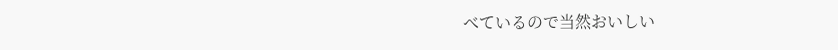べているので当然おいしい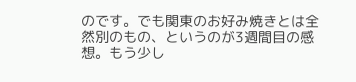のです。でも関東のお好み焼きとは全然別のもの、というのが3週間目の感想。もう少し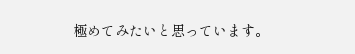極めてみたいと思っています。